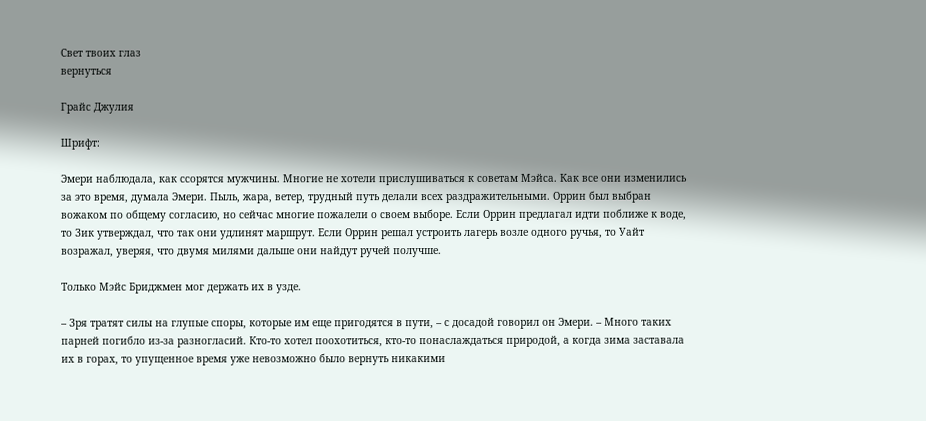Свет твоих глаз
вернуться

Грайс Джулия

Шрифт:

Эмери наблюдала, как ссорятся мужчины. Многие не хотели прислушиваться к советам Мэйса. Как все они изменились за это время, думала Эмери. Пыль, жара, ветер, трудный путь делали всех раздражительными. Оррин был выбран вожаком по общему согласию, но сейчас многие пожалели о своем выборе. Если Оррин предлагал идти поближе к воде, то Зик утверждал, что так они удлинят маршрут. Если Оррин решал устроить лагерь возле одного ручья, то Уайт возражал, уверяя, что двумя милями дальше они найдут ручей получше.

Только Мэйс Бриджмен мог держать их в узде.

– Зря тратят силы на глупые споры, которые им еще пригодятся в пути, – с досадой говорил он Эмери. – Много таких парней погибло из-за разногласий. Кто-то хотел поохотиться, кто-то понаслаждаться природой, а когда зима заставала их в горах, то упущенное время уже невозможно было вернуть никакими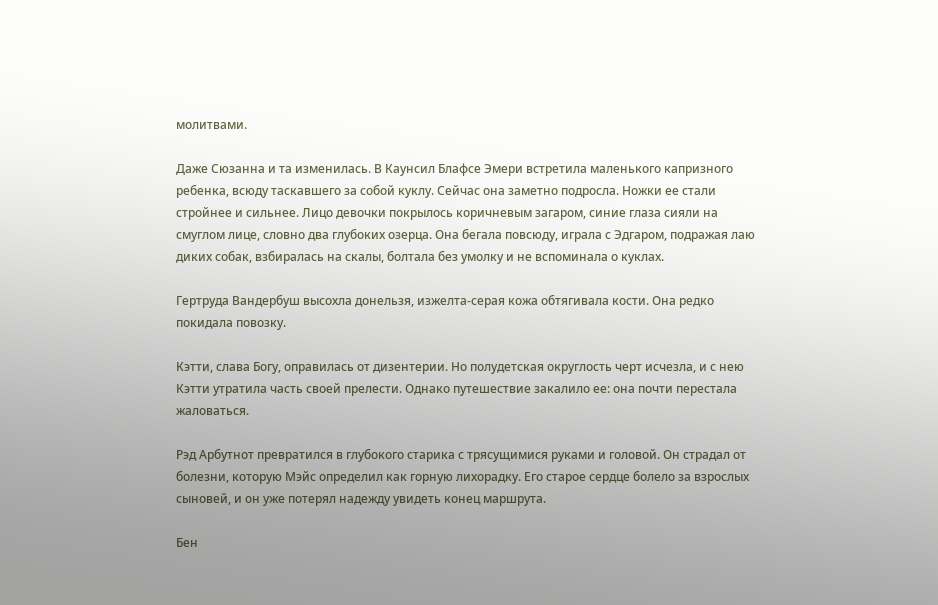молитвами.

Даже Сюзанна и та изменилась. В Каунсил Блафсе Эмери встретила маленького капризного ребенка, всюду таскавшего за собой куклу. Сейчас она заметно подросла. Ножки ее стали стройнее и сильнее. Лицо девочки покрылось коричневым загаром, синие глаза сияли на смуглом лице, словно два глубоких озерца. Она бегала повсюду, играла с Эдгаром, подражая лаю диких собак, взбиралась на скалы, болтала без умолку и не вспоминала о куклах.

Гертруда Вандербуш высохла донельзя, изжелта-серая кожа обтягивала кости. Она редко покидала повозку.

Кэтти, слава Богу, оправилась от дизентерии. Но полудетская округлость черт исчезла, и с нею Кэтти утратила часть своей прелести. Однако путешествие закалило ее: она почти перестала жаловаться.

Рэд Арбутнот превратился в глубокого старика с трясущимися руками и головой. Он страдал от болезни, которую Мэйс определил как горную лихорадку. Его старое сердце болело за взрослых сыновей, и он уже потерял надежду увидеть конец маршрута.

Бен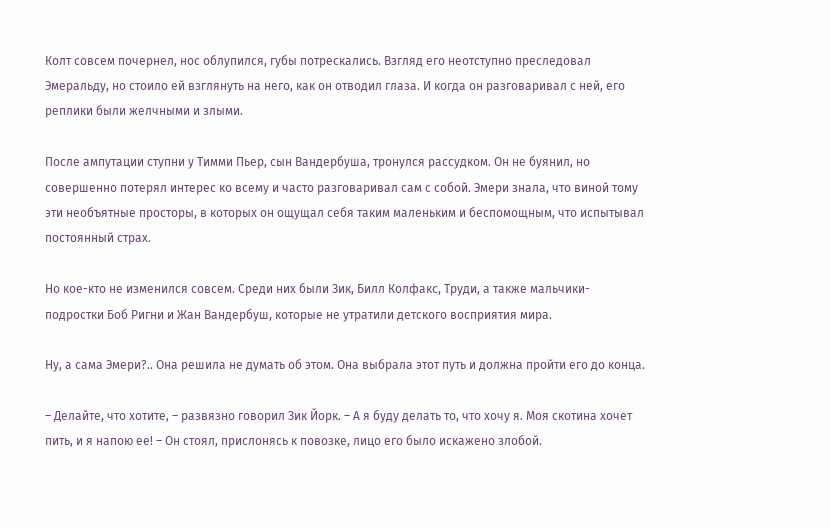Колт совсем почернел, нос облупился, губы потрескались. Взгляд его неотступно преследовал Эмеральду, но стоило ей взглянуть на него, как он отводил глаза. И когда он разговаривал с ней, его реплики были желчными и злыми.

После ампутации ступни у Тимми Пьер, сын Вандербуша, тронулся рассудком. Он не буянил, но совершенно потерял интерес ко всему и часто разговаривал сам с собой. Эмери знала, что виной тому эти необъятные просторы, в которых он ощущал себя таким маленьким и беспомощным, что испытывал постоянный страх.

Но кое-кто не изменился совсем. Среди них были Зик, Билл Колфакс, Труди, а также мальчики-подростки Боб Ригни и Жан Вандербуш, которые не утратили детского восприятия мира.

Ну, а сама Эмери?.. Она решила не думать об этом. Она выбрала этот путь и должна пройти его до конца.

– Делайте, что хотите, – развязно говорил Зик Йорк. – А я буду делать то, что хочу я. Моя скотина хочет пить, и я напою ее! – Он стоял, прислонясь к повозке, лицо его было искажено злобой.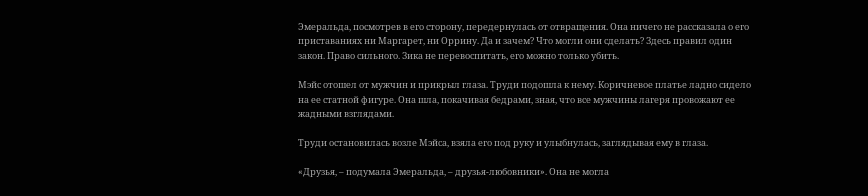Эмеральда, посмотрев в его сторону, передернулась от отвращения. Она ничего не рассказала о его приставаниях ни Маргарет, ни Оррину. Да и зачем? Что могли они сделать? Здесь правил один закон. Право сильного. Зика не перевоспитать, его можно только убить.

Мэйс отошел от мужчин и прикрыл глаза. Труди подошла к нему. Коричневое платье ладно сидело на ее статной фигуре. Она шла, покачивая бедрами, зная, что все мужчины лагеря провожают ее жадными взглядами.

Труди остановилась возле Мэйса, взяла его под руку и улыбнулась, заглядывая ему в глаза.

«Друзья, – подумала Эмеральда, – друзья-любовники». Она не могла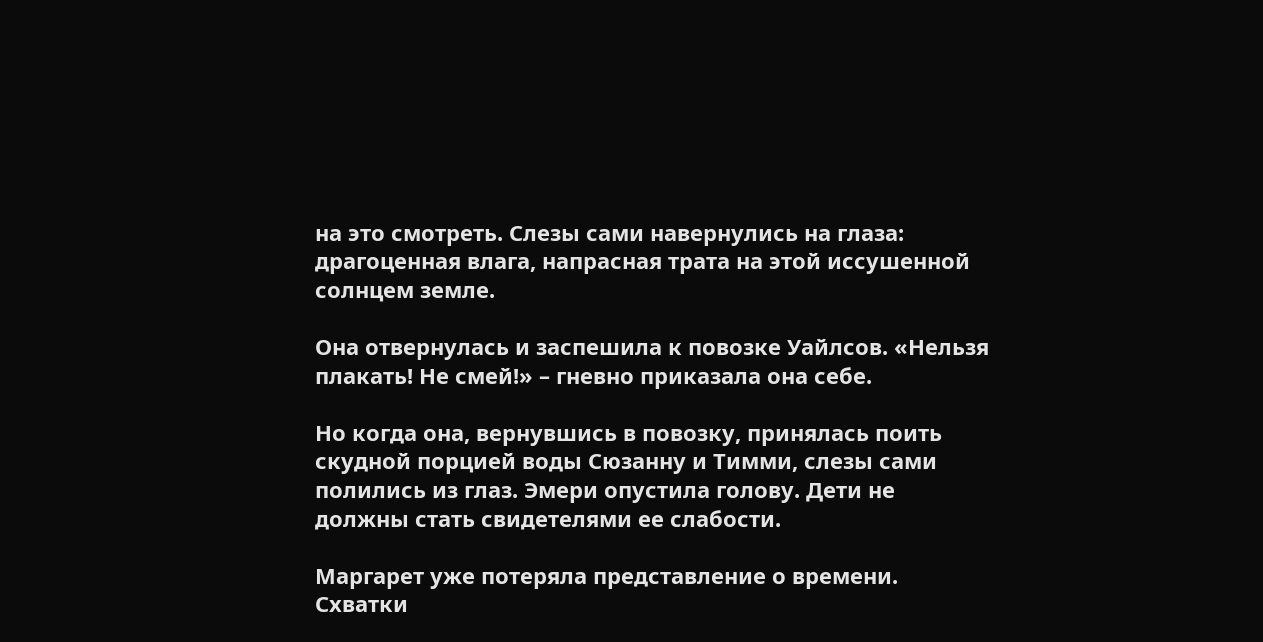на это смотреть. Слезы сами навернулись на глаза: драгоценная влага, напрасная трата на этой иссушенной солнцем земле.

Она отвернулась и заспешила к повозке Уайлсов. «Нельзя плакать! Не смей!» – гневно приказала она себе.

Но когда она, вернувшись в повозку, принялась поить скудной порцией воды Сюзанну и Тимми, слезы сами полились из глаз. Эмери опустила голову. Дети не должны стать свидетелями ее слабости.

Маргарет уже потеряла представление о времени. Схватки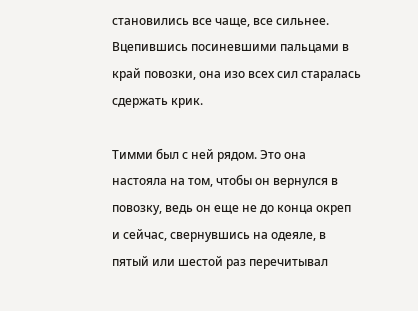становились все чаще, все сильнее. Вцепившись посиневшими пальцами в край повозки, она изо всех сил старалась сдержать крик.

Тимми был с ней рядом. Это она настояла на том, чтобы он вернулся в повозку, ведь он еще не до конца окреп и сейчас, свернувшись на одеяле, в пятый или шестой раз перечитывал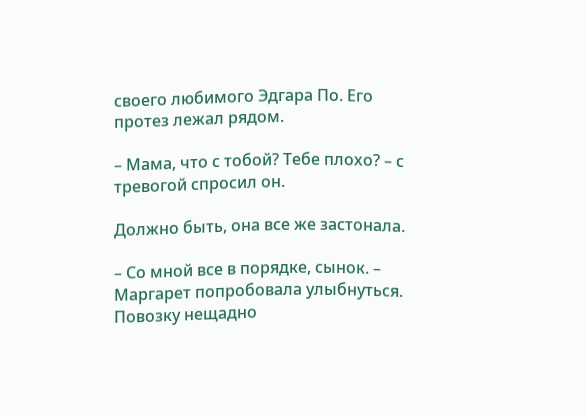своего любимого Эдгара По. Его протез лежал рядом.

– Мама, что с тобой? Тебе плохо? – с тревогой спросил он.

Должно быть, она все же застонала.

– Со мной все в порядке, сынок. – Маргарет попробовала улыбнуться. Повозку нещадно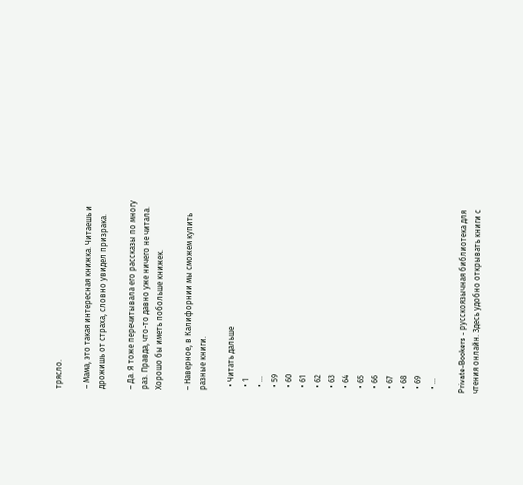трясло.

– Мама, это такая интересная книжка. Читаешь и дрожишь от страха, словно увидел призрака.

– Да. Я тоже перечитывала его рассказы по многу раз. Правда, что-то давно уже ничего не читала. Хорошо бы иметь побольше книжек.

– Наверное, в Калифорнии мы сможем купить разные книги.

  • Читать дальше
  • 1
  • ...
  • 59
  • 60
  • 61
  • 62
  • 63
  • 64
  • 65
  • 66
  • 67
  • 68
  • 69
  • ...

Private-Bookers - русскоязычная библиотека для чтения онлайн. Здесь удобно открывать книги с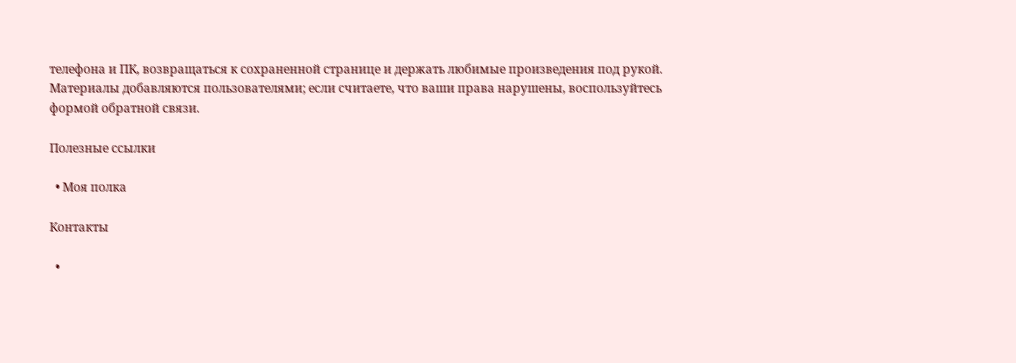телефона и ПК, возвращаться к сохраненной странице и держать любимые произведения под рукой. Материалы добавляются пользователями; если считаете, что ваши права нарушены, воспользуйтесь формой обратной связи.

Полезные ссылки

  • Моя полка

Контакты

  •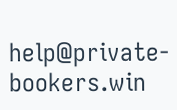help@private-bookers.win